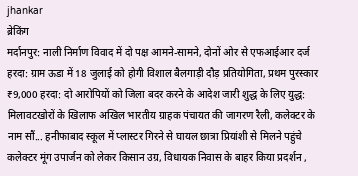jhankar
ब्रेकिंग
मर्दानपुर: नाली निर्माण विवाद में दो पक्ष आमने-सामने, दोनों ओर से एफआईआर दर्ज हरदा: ग्राम ऊडा में 18 जुलाई को होगी विशाल बैलगाड़ी दौड़ प्रतियोगिता, प्रथम पुरस्कार ₹9,000 हरदा: दो आरोपियों को जिला बदर करने के आदेश जारी शुद्ध के लिए युद्ध: मिलावटखोरों के खिलाफ अखिल भारतीय ग्राहक पंचायत की जागरण रैली, कलेक्टर के नाम सौं... हनीफाबाद स्कूल में प्लास्टर गिरने से घायल छात्रा प्रियांशी से मिलने पहुंचे कलेक्टर मूंग उपार्जन को लेकर किसान उग्र, विधायक निवास के बाहर किया प्रदर्शन ,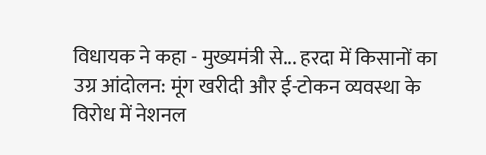विधायक ने कहा - मुख्यमंत्री से... हरदा में किसानों का उग्र आंदोलन: मूंग खरीदी और ई-टोकन व्यवस्था के विरोध में नेशनल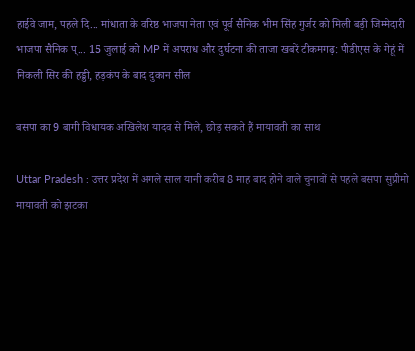हाईवे जाम, पहले दि... मांधाता के वरिष्ठ भाजपा नेता एवं पूर्व सैनिक भीम सिंह गुर्जर को मिली बड़ी जिम्मेदारी भाजपा सैनिक प्... 15 जुलाई को MP में अपराध और दुर्घटना की ताजा खबरें टीकमगढ़: पीडीएस के गेहूं में निकली सिर की हड्डी, हड़कंप के बाद दुकान सील

बसपा का 9 बागी विधायक अखिलेश यादव से मिले, छोड़ सकते हैं मायावती का साथ

Uttar Pradesh : उत्तर प्रदेश में अगले साल यानी करीब 8 माह बाद होने वाले चुनावों से पहले बसपा सुप्रीमो मायावती को झटका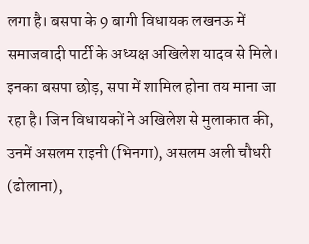लगा है। बसपा के 9 बागी विधायक लखनऊ में समाजवादी पार्टी के अध्यक्ष अखिलेश यादव से मिले। इनका बसपा छोड़, सपा में शामिल होना तय माना जा रहा है। जिन विधायकों ने अखिलेश से मुलाकात की, उनमें असलम राइनी (भिनगा), असलम अली चौधरी (ढोलाना),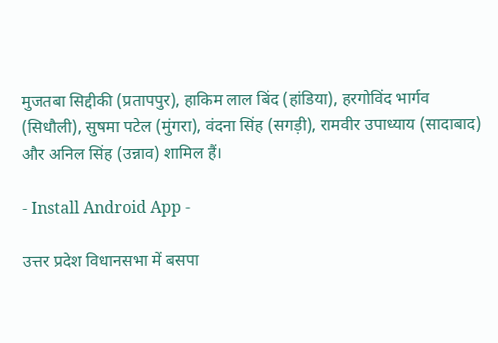मुजतबा सिद्दीकी (प्रतापपुर), हाकिम लाल बिंद (हांडिया), हरगोविंद भार्गव (सिधौली), सुषमा पटेल (मुंगरा), वंदना सिंह (सगड़ी), रामवीर उपाध्याय (सादाबाद) और अनिल सिंह (उन्नाव) शामिल हैं।

- Install Android App -

उत्तर प्रदेश विधानसभा में बसपा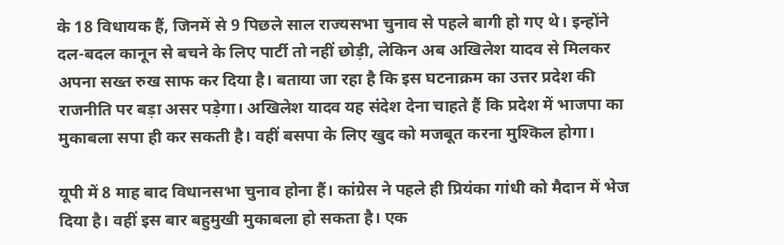के 18 विधायक हैं, जिनमें से 9 पिछले साल राज्यसभा चुनाव से पहले बागी हो गए थे। इन्होंने दल-बदल कानून से बचने के लिए पार्टी तो नहीं छोड़ी, लेकिन अब अखिलेश यादव से मिलकर अपना सख्त रुख साफ कर दिया है। बताया जा रहा है कि इस घटनाक्रम का उत्तर प्रदेश की राजनीति पर बड़ा असर पड़ेगा। अखिलेश यादव यह संदेश देना चाहते हैं कि प्रदेश में भाजपा का मुकाबला सपा ही कर सकती है। वहीं बसपा के लिए खुद को मजबूत करना मुश्किल होगा।

यूपी में 8 माह बाद विधानसभा चुनाव होना हैं। कांग्रेस ने पहले ही प्रियंका गांधी को मैदान में भेज दिया है। वहीं इस बार बहुमुखी मुकाबला हो सकता है। एक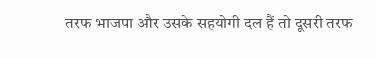तरफ भाजपा और उसके सहयोगी दल हैं तो दूसरी तरफ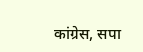कांग्रेस, सपा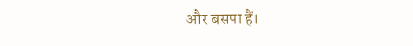और बसपा हैं।